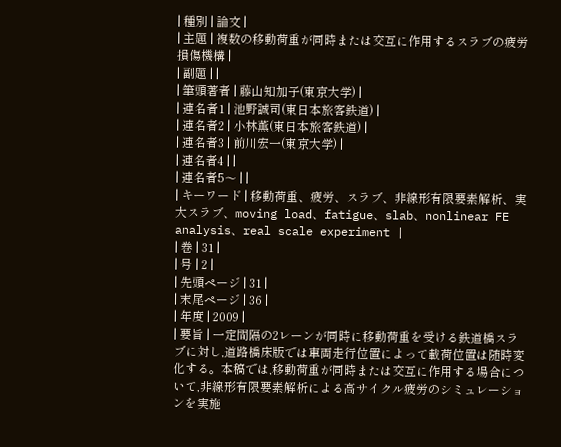| 種別 | 論文 |
| 主題 | 複数の移動荷重が同時または交互に作用するスラブの疲労損傷機構 |
| 副題 | |
| 筆頭著者 | 藤山知加子(東京大学) |
| 連名者1 | 池野誠司(東日本旅客鉄道) |
| 連名者2 | 小林薫(東日本旅客鉄道) |
| 連名者3 | 前川宏一(東京大学) |
| 連名者4 | |
| 連名者5〜 | |
| キーワード | 移動荷重、疲労、スラブ、非線形有限要素解析、実大スラブ、moving load、fatigue、slab、nonlinear FE analysis、real scale experiment |
| 巻 | 31 |
| 号 | 2 |
| 先頭ページ | 31 |
| 末尾ページ | 36 |
| 年度 | 2009 |
| 要旨 | 一定間隔の2レーンが同時に移動荷重を受ける鉄道橋スラブに対し,道路橋床版では車両走行位置によって載荷位置は随時変化する。本稿では,移動荷重が同時または交互に作用する場合について,非線形有限要素解析による高サイクル疲労のシミュレーションを実施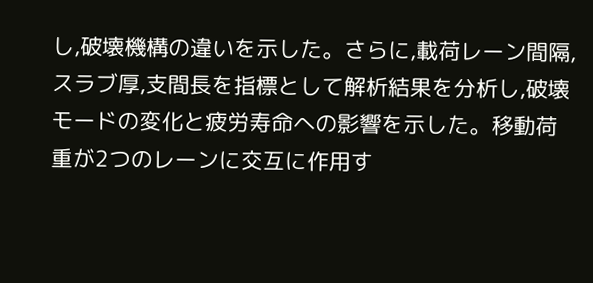し,破壊機構の違いを示した。さらに,載荷レーン間隔,スラブ厚,支間長を指標として解析結果を分析し,破壊モードの変化と疲労寿命への影響を示した。移動荷重が2つのレーンに交互に作用す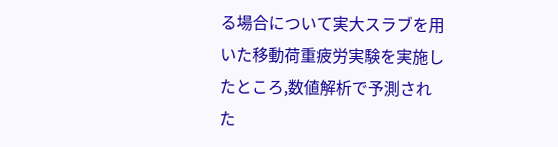る場合について実大スラブを用いた移動荷重疲労実験を実施したところ,数値解析で予測された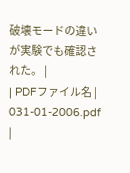破壊モードの違いが実験でも確認された。 |
| PDFファイル名 | 031-01-2006.pdf |